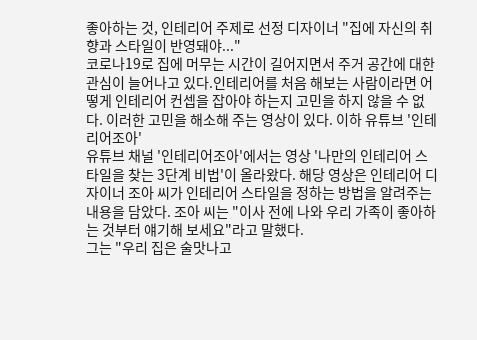좋아하는 것, 인테리어 주제로 선정 디자이너 "집에 자신의 취향과 스타일이 반영돼야..."
코로나19로 집에 머무는 시간이 길어지면서 주거 공간에 대한 관심이 늘어나고 있다.인테리어를 처음 해보는 사람이라면 어떻게 인테리어 컨셉을 잡아야 하는지 고민을 하지 않을 수 없다. 이러한 고민을 해소해 주는 영상이 있다. 이하 유튜브 '인테리어조아'
유튜브 채널 '인테리어조아'에서는 영상 '나만의 인테리어 스타일을 찾는 3단계 비법'이 올라왔다. 해당 영상은 인테리어 디자이너 조아 씨가 인테리어 스타일을 정하는 방법을 알려주는 내용을 담았다. 조아 씨는 "이사 전에 나와 우리 가족이 좋아하는 것부터 얘기해 보세요"라고 말했다.
그는 "우리 집은 술맛나고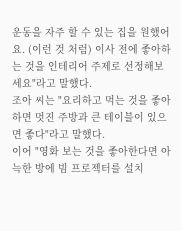운동을 자주 할 수 있는 집을 원했어요. (이런 것 처럼) 이사 전에 좋아하는 것을 인테리어 주제로 선정해보세요"라고 말했다.
조아 씨는 "요리하고 먹는 것을 좋아하면 멋진 주방과 큰 테이블이 있으면 좋다"라고 말했다.
이어 "영화 보는 것을 좋아한다면 아늑한 방에 빔 프로젝터를 설치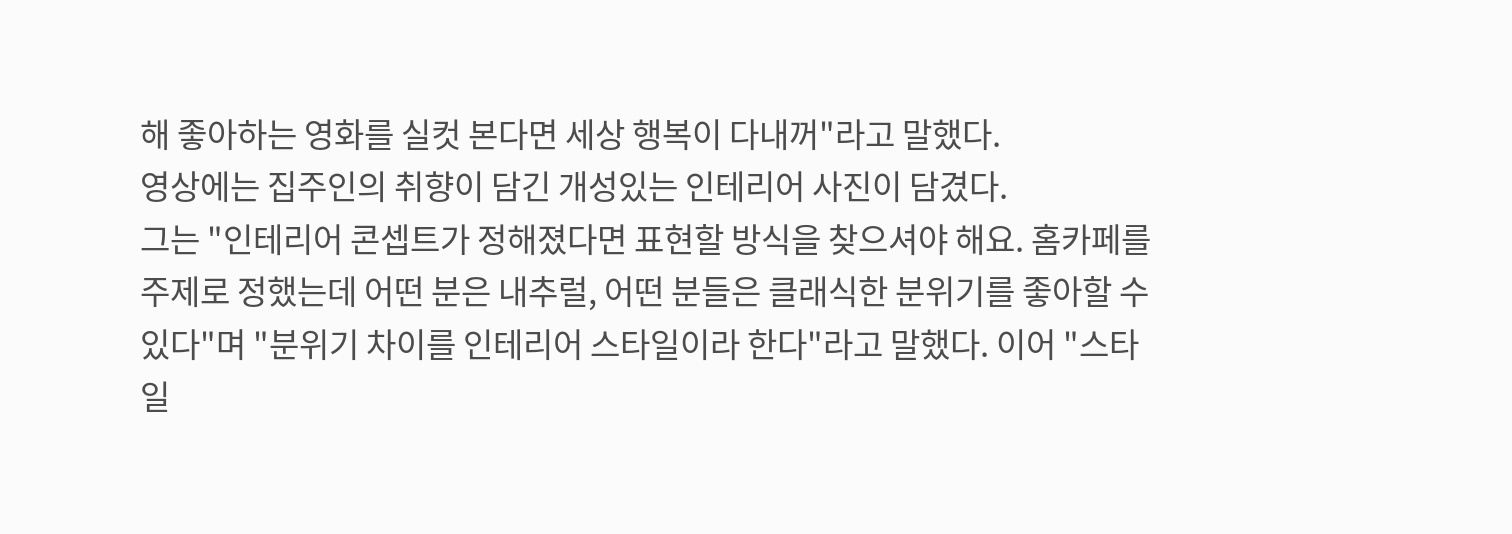해 좋아하는 영화를 실컷 본다면 세상 행복이 다내꺼"라고 말했다.
영상에는 집주인의 취향이 담긴 개성있는 인테리어 사진이 담겼다.
그는 "인테리어 콘셉트가 정해졌다면 표현할 방식을 찾으셔야 해요. 홈카페를 주제로 정했는데 어떤 분은 내추럴, 어떤 분들은 클래식한 분위기를 좋아할 수 있다"며 "분위기 차이를 인테리어 스타일이라 한다"라고 말했다. 이어 "스타일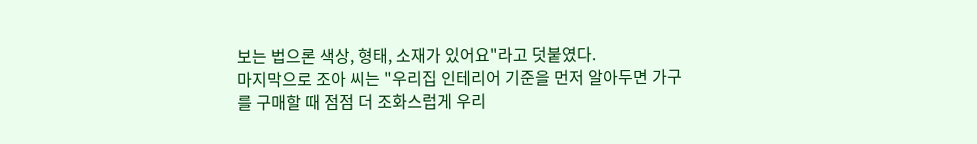보는 법으론 색상, 형태, 소재가 있어요"라고 덧붙였다.
마지막으로 조아 씨는 "우리집 인테리어 기준을 먼저 알아두면 가구를 구매할 때 점점 더 조화스럽게 우리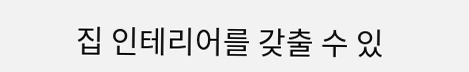집 인테리어를 갖출 수 있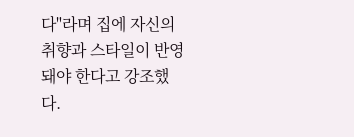다"라며 집에 자신의 취향과 스타일이 반영돼야 한다고 강조했다.